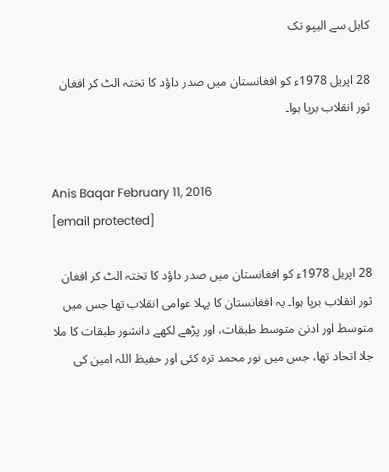کابل سے الیپو تک

28 اپریل 1978ء کو افغانستان میں صدر داؤد کا تختہ الٹ کر افغان ثور انقلاب برپا ہوا۔


Anis Baqar February 11, 2016
[email protected]

28 اپریل 1978ء کو افغانستان میں صدر داؤد کا تختہ الٹ کر افغان ثور انقلاب برپا ہوا۔ یہ افغانستان کا پہلا عوامی انقلاب تھا جس میں متوسط اور ادنیٰ متوسط طبقات، اور پڑھے لکھے دانشور طبقات کا ملا جلا اتحاد تھا، جس میں نور محمد ترہ کئی اور حفیظ اللہ امین کی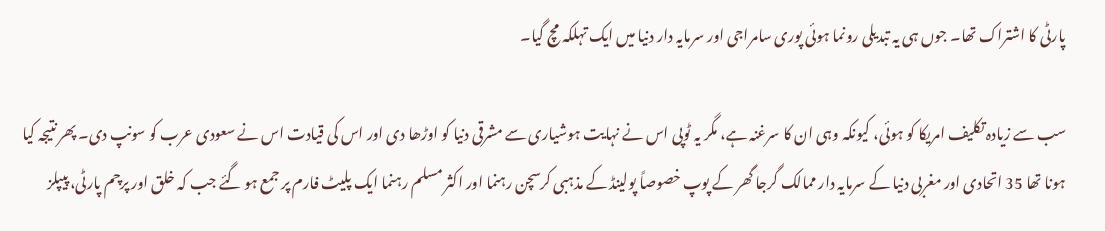پارٹی کا اشتراک تھا۔ جوں ہی یہ تبدیلی رونما ہوئی پوری سامراجی اور سرمایہ دار دنیا میں ایک تہلکہ مچ گیا۔

سب سے زیادہ تکلیف امریکا کو ہوئی، کیونکہ وہی ان کا سرغنہ ہے، مگر یہ ٹوپی اس نے نہایت ہوشیاری سے مشرقی دنیا کو اوڑھا دی اور اس کی قیادت اس نے سعودی عرب کو سونپ دی۔ پھر نتیجہ کیا ہونا تھا 35 اتحادی اور مغربی دنیا کے سرمایہ دار ممالک گرجا گھر کے پوپ خصوصاً پولینڈ کے مذہبی کرسچن رہنما اور اکثر مسلم رہنما ایک پلیٹ فارم پر جمع ہو گئے جب کہ خلق اور پرچم پارٹی، پیپلز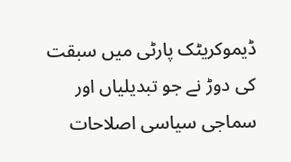ڈیموکریٹک پارٹی میں سبقت کی دوڑ نے جو تبدیلیاں اور سماجی سیاسی اصلاحات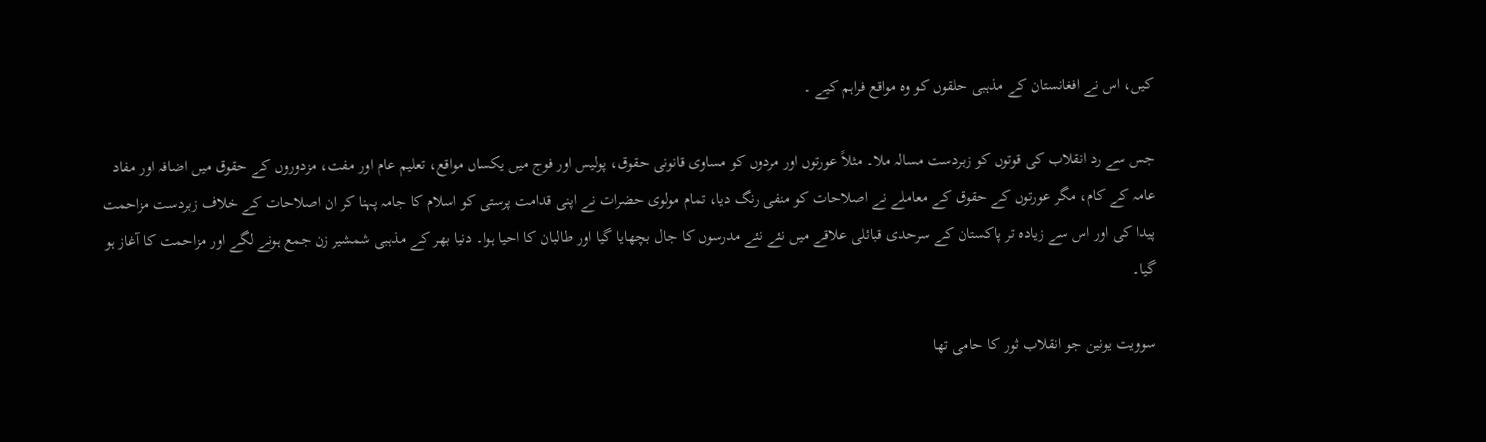کیں، اس نے افغانستان کے مذہبی حلقوں کو وہ مواقع فراہم کیے ۔

جس سے رد انقلاب کی قوتوں کو زبردست مسالہ ملا۔ مثلاً عورتوں اور مردوں کو مساوی قانونی حقوق، پولیس اور فوج میں یکساں مواقع، تعلیم عام اور مفت، مزدوروں کے حقوق میں اضافہ اور مفاد عامہ کے کام، مگر عورتوں کے حقوق کے معاملے نے اصلاحات کو منفی رنگ دیا، تمام مولوی حضرات نے اپنی قدامت پرستی کو اسلام کا جامہ پہنا کر ان اصلاحات کے خلاف زبردست مزاحمت پیدا کی اور اس سے زیادہ تر پاکستان کے سرحدی قبائلی علاقے میں نئے نئے مدرسوں کا جال بچھایا گیا اور طالبان کا احیا ہوا۔ دنیا بھر کے مذہبی شمشیر زن جمع ہونے لگے اور مزاحمت کا آغاز ہو گیا۔

سوویت یونین جو انقلاب ثور کا حامی تھا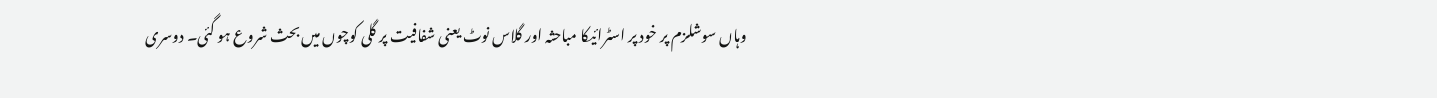وہاں سوشلزم پر خود پر اسٹرائیکا مباحثہ اور گلاس نوٹ یعنی شفافیت پر گلی کوچوں میں بحث شروع ہو گئی۔ دوسری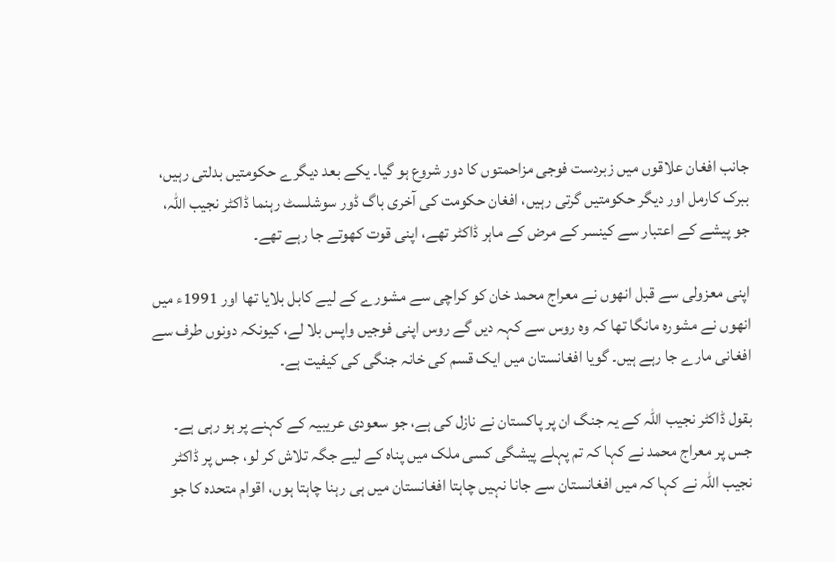جانب افغان علاقوں میں زبردست فوجی مزاحمتوں کا دور شروع ہو گیا۔ یکے بعد دیگرے حکومتیں بدلتی رہیں، ببرک کارمل اور دیگر حکومتیں گرتی رہیں، افغان حکومت کی آخری باگ ڈور سوشلسٹ رہنما ڈاکٹر نجیب اللہ، جو پیشے کے اعتبار سے کینسر کے مرض کے ماہر ڈاکٹر تھے، اپنی قوت کھوتے جا رہے تھے۔

اپنی معزولی سے قبل انھوں نے معراج محمد خان کو کراچی سے مشورے کے لیے کابل بلایا تھا اور 1991ء میں انھوں نے مشورہ مانگا تھا کہ وہ روس سے کہہ دیں گے روس اپنی فوجیں واپس بلا لے، کیونکہ دونوں طرف سے افغانی مارے جا رہے ہیں۔ گویا افغانستان میں ایک قسم کی خانہ جنگی کی کیفیت ہے۔

بقول ڈاکٹر نجیب اللہ کے یہ جنگ ان پر پاکستان نے نازل کی ہے، جو سعودی عریبیہ کے کہنے پر ہو رہی ہے۔ جس پر معراج محمد نے کہا کہ تم پہلے پیشگی کسی ملک میں پناہ کے لیے جگہ تلاش کر لو، جس پر ڈاکٹر نجیب اللہ نے کہا کہ میں افغانستان سے جانا نہیں چاہتا افغانستان میں ہی رہنا چاہتا ہوں، اقوام متحدہ کا جو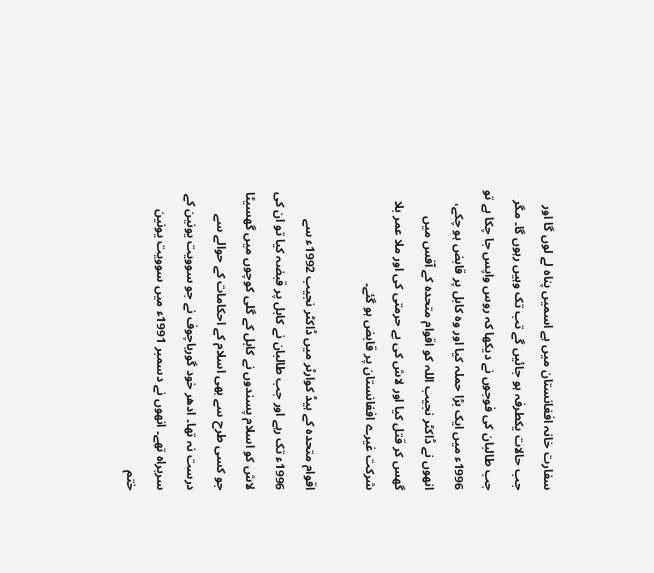سفارت خانہ افغانستان میں ہے اسمیں پناہ لے لوں گا اور جب حالات یکطرفہ ہو جائیں گے تب تک وہیں رہوں گا۔ مگر جب طالبان کی فوجوں نے دیکھا کہ روس واپس جا چکا ہے تو 1996ء میں ایک بڑا حملہ کیا اور وہ کابل پر قابض ہو چکے، انھوں نے ڈاکٹر نجیب اللہ کو اقوام متحدہ کے آفس میں گھس کر قتل کیا اور لاش کی بے حرمتی کی اور ملا عمر بلا شرکت غیرے افغانستان پر قابض ہو گئے۔

اقوام متحدہ کے ہیڈ کوارٹر میں ڈاکٹر نجیب 1992ء سے 1996ء تک رہے اور جب طالبان نے کابل پر قبضہ کیا تو ان کی لاش کو اسلام پسندوں نے کابل کے گلی کوچوں میں گھسیٹا جو کسی طرح سے بھی اسلام کے احکامات کے حوالے سے درست نہ تھا۔ ادھر خود گورباچوف نے جو سوویت یونین کے سربراہ تھے۔ انھوں نے دسمبر 1991ء میں سوویت یونین ختم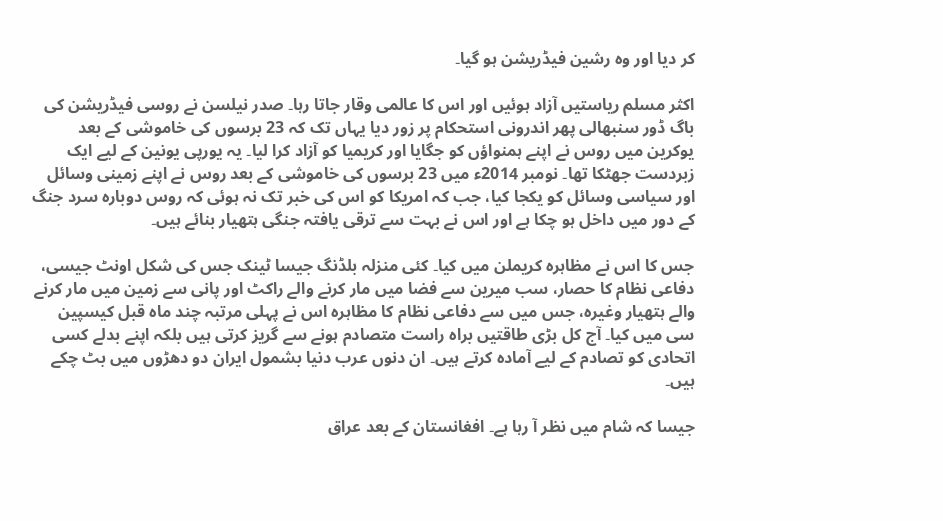کر دیا اور وہ رشین فیڈریشن ہو گیا۔

اکثر مسلم ریاستیں آزاد ہوئیں اور اس کا عالمی وقار جاتا رہا۔ صدر نیلسن نے روسی فیڈریشن کی باگ ڈور سنبھالی پھر اندرونی استحکام پر زور دیا یہاں تک کہ 23 برسوں کی خاموشی کے بعد یوکرین میں روس نے اپنے ہمنواؤں کو جگایا اور کریمیا کو آزاد کرا لیا۔ یہ یورپی یونین کے لیے ایک زبردست جھٹکا تھا۔ نومبر 2014ء میں 23 برسوں کی خاموشی کے بعد روس نے اپنے زمینی وسائل اور سیاسی وسائل کو یکجا کیا، جب کہ امریکا کو اس کی خبر تک نہ ہوئی کہ روس دوبارہ سرد جنگ کے دور میں داخل ہو چکا ہے اور اس نے بہت سے ترقی یافتہ جنگی ہتھیار بنائے ہیں۔

جس کا اس نے مظاہرہ کریملن میں کیا۔ کئی منزلہ بلڈنگ جیسا ٹینک جس کی شکل اونٹ جیسی، دفاعی نظام کا حصار، سب میرین سے فضا میں مار کرنے والے راکٹ اور پانی سے زمین میں مار کرنے والے ہتھیار وغیرہ، جس میں سے دفاعی نظام کا مظاہرہ اس نے پہلی مرتبہ چند ماہ قبل کیسپین سی میں کیا۔ آج کل بڑی طاقتیں براہ راست متصادم ہونے سے گریز کرتی ہیں بلکہ اپنے بدلے کسی اتحادی کو تصادم کے لیے آمادہ کرتے ہیں۔ ان دنوں عرب دنیا بشمول ایران دو دھڑوں میں بٹ چکے ہیں۔

جیسا کہ شام میں نظر آ رہا ہے۔ افغانستان کے بعد عراق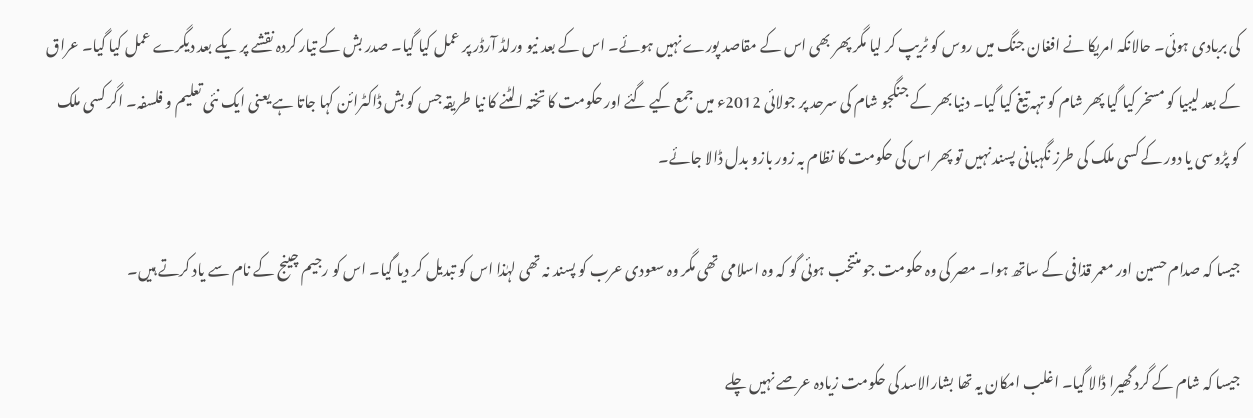کی بربادی ہوئی۔ حالانکہ امریکا نے افغان جنگ میں روس کو ٹریپ کر لیا مگر پھر بھی اس کے مقاصد پورے نہیں ہوئے۔ اس کے بعد نیو ورلڈ آرڈر پر عمل کیا گیا۔ صدر بش کے تیار کردہ نقشے پر یکے بعد دیگرے عمل کیا گیا۔ عراق کے بعد لیبیا کو مسخر کیا گیا پھر شام کو تہہ تیغ کیا گیا۔ دنیا بھر کے جنگجو شام کی سرحد پر جولائی 2012ء میں جمع کیے گئے اور حکومت کا تختہ الٹنے کا نیا طریقہ جس کو بش ڈاکٹرائن کہا جاتا ہے یعنی ایک نئی تعلیم و فلسفہ۔ اگر کسی ملک کو پڑوسی یا دور کے کسی ملک کی طرز نگہبانی پسند نہیں تو پھر اس کی حکومت کا نظام بہ زور بازو بدل ڈالا جائے۔

جیسا کہ صدام حسین اور معمر قذافی کے ساتھ ہوا۔ مصر کی وہ حکومت جو منتخب ہوئی گو کہ وہ اسلامی تھی مگر وہ سعودی عرب کو پسند نہ تھی لہٰذا اس کو تبدیل کر دیا گیا۔ اس کو رجیم چینج کے نام سے یاد کرتے ہیں۔

جیسا کہ شام کے گرد گھیرا ڈالا گیا۔ اغلب امکان یہ تھا بشارالاسد کی حکومت زیادہ عرصے نہیں چلے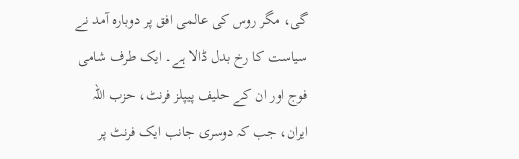گی، مگر روس کی عالمی افق پر دوبارہ آمد نے سیاست کا رخ بدل ڈالا ہے۔ ایک طرف شامی فوج اور ان کے حلیف پیپلز فرنٹ، حزب اللہ ایران، جب کہ دوسری جانب ایک فرنٹ پر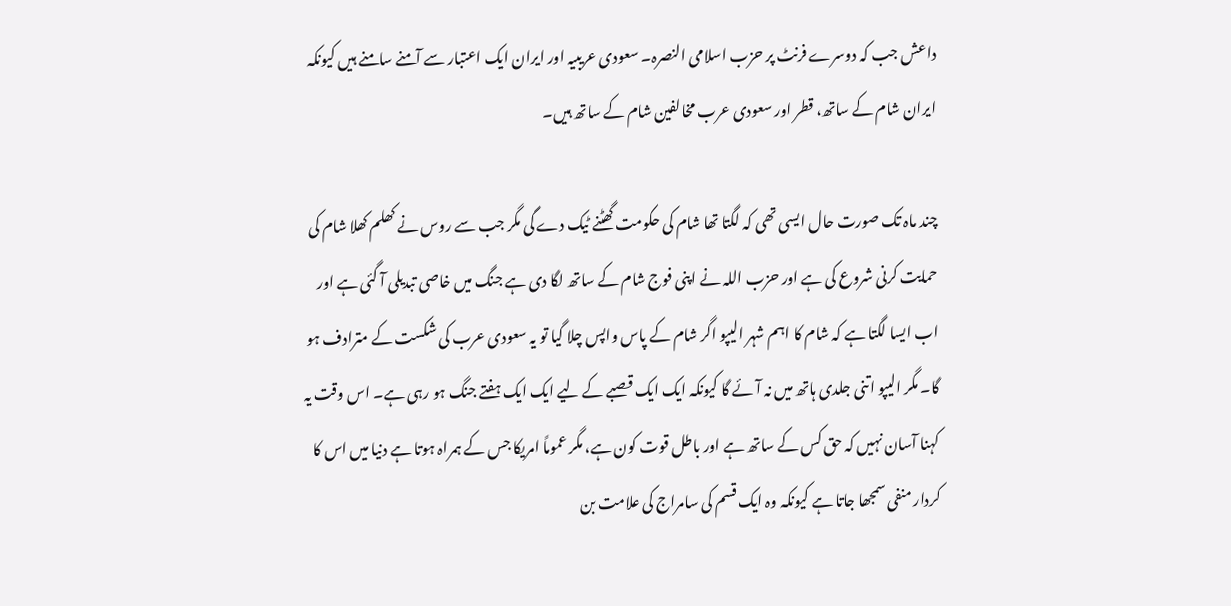داعش جب کہ دوسرے فرنٹ پر حزب اسلامی النصرہ۔ سعودی عریبیہ اور ایران ایک اعتبار سے آمنے سامنے ہیں کیونکہ ایران شام کے ساتھ، قطر اور سعودی عرب مخالفین شام کے ساتھ ہیں۔

چند ماہ تک صورت حال ایسی تھی کہ لگتا تھا شام کی حکومت گھٹنے ٹیک دے گی مگر جب سے روس نے کھلم کھلا شام کی حمایت کرنی شروع کی ہے اور حزب اللہ نے اپنی فوج شام کے ساتھ لگا دی ہے جنگ میں خاصی تبدیلی آ گئی ہے اور اب ایسا لگتا ہے کہ شام کا اہم شہر الیپو اگر شام کے پاس واپس چلا گیا تو یہ سعودی عرب کی شکست کے مترادف ہو گا۔ مگر الیپو اتنی جلدی ہاتھ میں نہ آئے گا کیونکہ ایک ایک قصبے کے لیے ایک ایک ہفتے جنگ ہو رہی ہے۔ اس وقت یہ کہنا آسان نہیں کہ حق کس کے ساتھ ہے اور باطل قوت کون ہے، مگر عموماً امریکا جس کے ہمراہ ہوتا ہے دنیا میں اس کا کردار منفی سمجھا جاتا ہے کیونکہ وہ ایک قسم کی سامراج کی علامت بن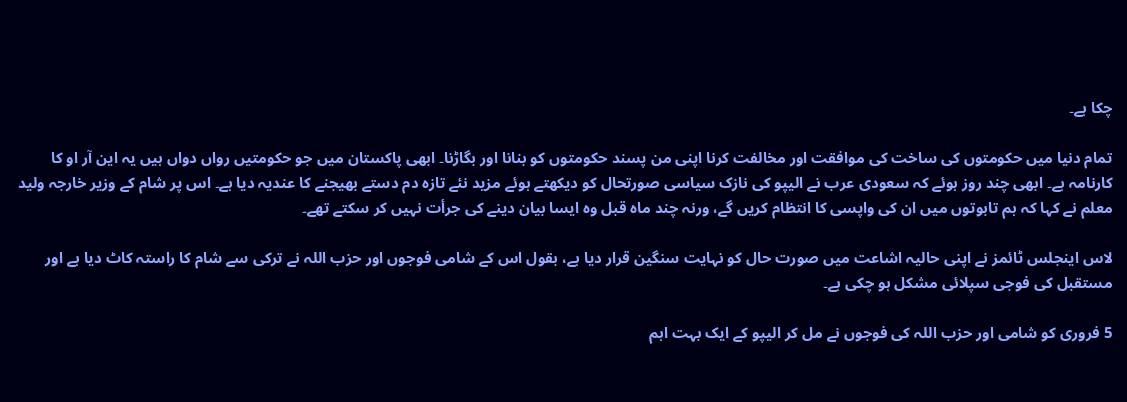چکا ہے۔

تمام دنیا میں حکومتوں کی ساخت کی موافقت اور مخالفت کرنا اپنی من پسند حکومتوں کو بنانا اور بگاڑنا۔ ابھی پاکستان میں جو حکومتیں رواں دواں ہیں یہ این آر او کا کارنامہ ہے۔ ابھی چند روز ہوئے کہ سعودی عرب نے الیپو کی نازک سیاسی صورتحال کو دیکھتے ہوئے مزید نئے تازہ دم دستے بھیجنے کا عندیہ دیا ہے۔ اس پر شام کے وزیر خارجہ ولید معلم نے کہا کہ ہم تابوتوں میں ان کی واپسی کا انتظام کریں گے، ورنہ چند ماہ قبل وہ ایسا بیان دینے کی جرأت نہیں کر سکتے تھے۔

لاس اینجلس ٹائمز نے اپنی حالیہ اشاعت میں صورت حال کو نہایت سنگین قرار دیا ہے، بقول اس کے شامی فوجوں اور حزب اللہ نے ترکی سے شام کا راستہ کاٹ دیا ہے اور مستقبل کی فوجی سپلائی مشکل ہو چکی ہے۔

5 فروری کو شامی اور حزب اللہ کی فوجوں نے مل کر الیپو کے ایک بہت اہم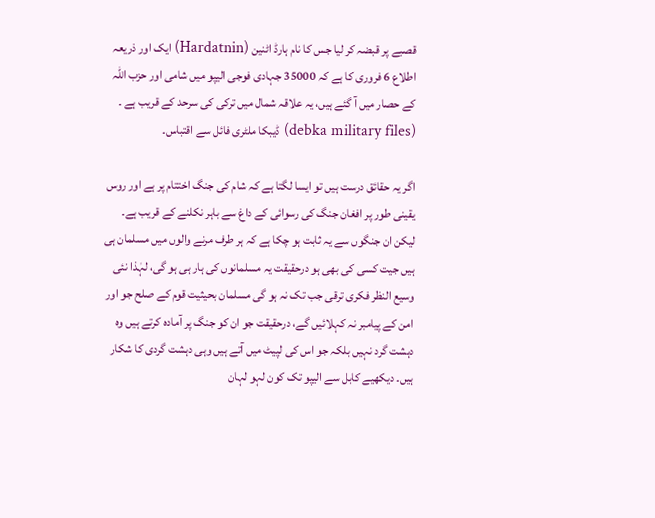قصبے پر قبضہ کر لیا جس کا نام ہارڈ اٹنین (Hardatnin) ایک اور ذریعہ اطلاع 6 فروری کا ہے کہ 35000 جہادی فوجی الیپو میں شامی اور حزب اللہ کے حصار میں آ گئے ہیں، یہ علاقہ شمال میں ترکی کی سرحد کے قریب ہے ۔ (debka military files) ڈیبکا ملٹری فائل سے اقتباس۔

اگر یہ حقائق درست ہیں تو ایسا لگتا ہے کہ شام کی جنگ اختتام پر ہے اور روس یقینی طور پر افغان جنگ کی رسوائی کے داغ سے باہر نکلنے کے قریب ہے۔ لیکن ان جنگوں سے یہ ثابت ہو چکا ہے کہ ہر طرف مرنے والوں میں مسلمان ہی ہیں جیت کسی کی بھی ہو درحقیقت یہ مسلمانوں کی ہار ہی ہو گی، لہٰذا نئی وسیع النظر فکری ترقی جب تک نہ ہو گی مسلمان بحیثیت قوم کے صلح جو اور امن کے پیامبر نہ کہلائیں گے، درحقیقت جو ان کو جنگ پر آمادہ کرتے ہیں وہ دہشت گرد نہیں بلکہ جو اس کی لپیٹ میں آتے ہیں وہی دہشت گردی کا شکار ہیں۔ دیکھیے کابل سے الیپو تک کون لہو لہان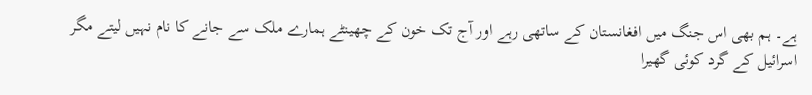ہے۔ ہم بھی اس جنگ میں افغانستان کے ساتھی رہے اور آج تک خون کے چھینٹے ہمارے ملک سے جانے کا نام نہیں لیتے مگر اسرائیل کے گرد کوئی گھیرا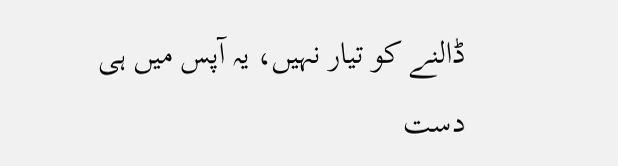ڈالنے کو تیار نہیں، یہ آپس میں ہی دست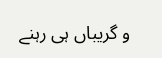و گریباں ہی رہنے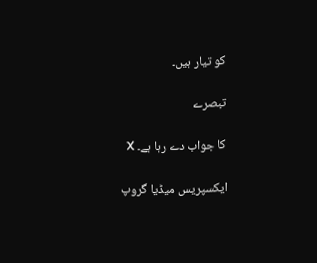کو تیار ہیں۔

تبصرے

کا جواب دے رہا ہے۔ X

ایکسپریس میڈیا گروپ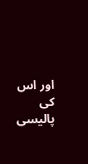اور اس کی پالیسی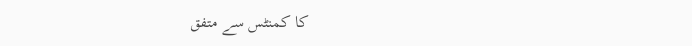کا کمنٹس سے متفق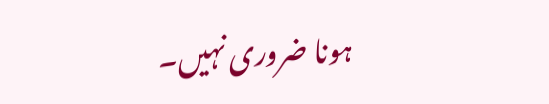ہونا ضروری نہیں۔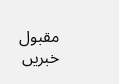مقبول خبریں